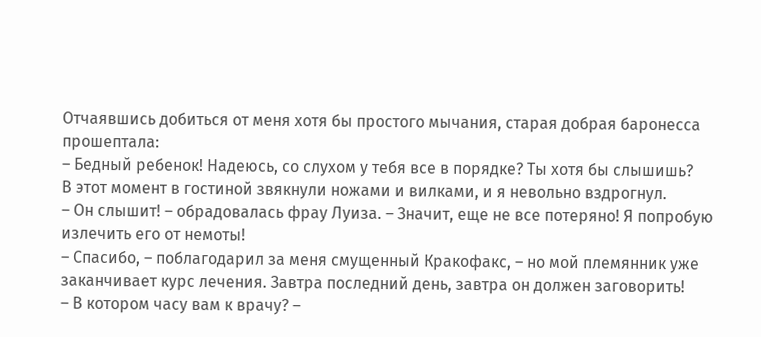Отчаявшись добиться от меня хотя бы простого мычания, старая добрая баронесса прошептала:
– Бедный ребенок! Надеюсь, со слухом у тебя все в порядке? Ты хотя бы слышишь?
В этот момент в гостиной звякнули ножами и вилками, и я невольно вздрогнул.
– Он слышит! – обрадовалась фрау Луиза. – Значит, еще не все потеряно! Я попробую излечить его от немоты!
– Спасибо, – поблагодарил за меня смущенный Кракофакс, – но мой племянник уже заканчивает курс лечения. Завтра последний день, завтра он должен заговорить!
– В котором часу вам к врачу? –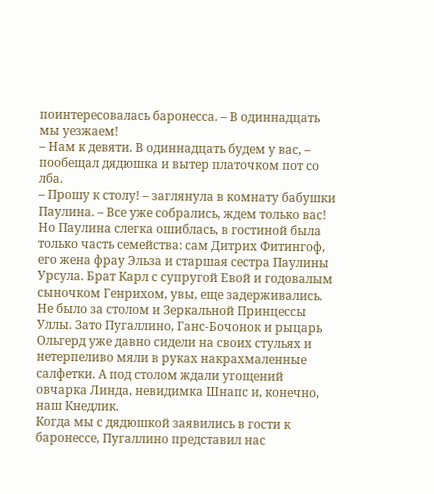поинтересовалась баронесса. – В одиннадцать мы уезжаем!
– Нам к девяти. В одиннадцать будем у вас, – пообещал дядюшка и вытер платочком пот со лба.
– Прошу к столу! – заглянула в комнату бабушки Паулина. – Все уже собрались, ждем только вас!
Но Паулина слегка ошиблась, в гостиной была только часть семейства: сам Дитрих Фитингоф, его жена фрау Эльза и старшая сестра Паулины Урсула. Брат Карл с супругой Евой и годовалым сыночком Генрихом, увы, еще задерживались. Не было за столом и Зеркальной Принцессы Уллы. Зато Пугаллино, Ганс-Бочонок и рыцарь Ольгерд уже давно сидели на своих стульях и нетерпеливо мяли в руках накрахмаленные салфетки. А под столом ждали угощений овчарка Линда, невидимка Шнапс и, конечно, наш Кнедлик.
Когда мы с дядюшкой заявились в гости к баронессе, Пугаллино представил нас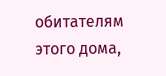обитателям этого дома,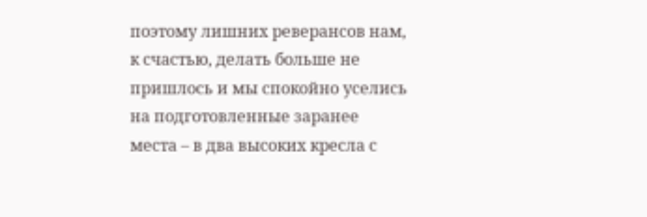поэтому лишних реверансов нам, к счастью, делать больше не пришлось и мы спокойно уселись на подготовленные заранее места – в два высоких кресла с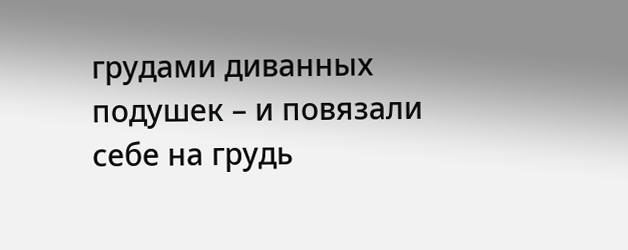грудами диванных подушек – и повязали себе на грудь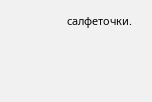салфеточки.